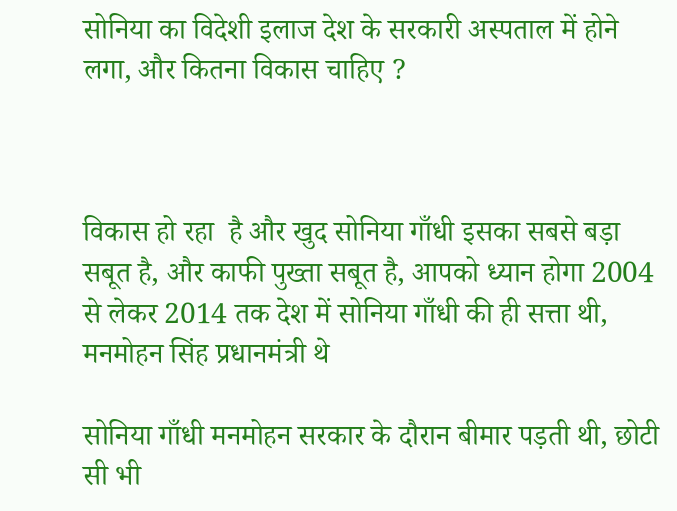सोनिया का विदेशी इलाज देश के सरकारी अस्पताल में होने लगा, और कितना विकास चाहिए ?



विकास हो रहा  है और खुद सोनिया गाँधी इसका सबसे बड़ा सबूत है, और काफी पुख्ता सबूत है, आपको ध्यान होगा 2004 से लेकर 2014 तक देश में सोनिया गाँधी की ही सत्ता थी, मनमोहन सिंह प्रधानमंत्री थे

सोनिया गाँधी मनमोहन सरकार के दौरान बीमार पड़ती थी, छोटी सी भी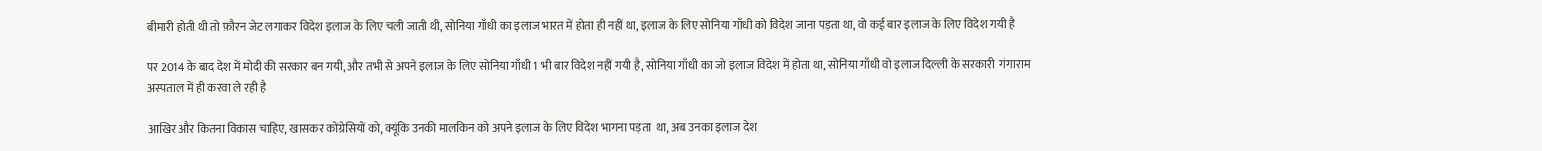बीमारी होती थी तो फ़ौरन जेट लगाकर विदेश इलाज के लिए चली जाती थी, सोनिया गाँधी का इलाज भारत में होता ही नहीं था, इलाज के लिए सोनिया गाँधी को विदेश जाना पड़ता था, वो कई बार इलाज के लिए विदेश गयी है

पर 2014 के बाद देश में मोदी की सरकार बन गयी, और तभी से अपने इलाज के लिए सोनिया गाँधी 1 भी बार विदेश नहीं गयी है, सोनिया गाँधी का जो इलाज विदेश में होता था, सोनिया गाँधी वो इलाज दिल्ली के सरकारी  गंगाराम  अस्पताल में ही करवा ले रही है

आखिर और कितना विकास चाहिए, खासकर कोंग्रेसियों को, क्यूंकि उनकी मालकिन को अपने इलाज के लिए विदेश भागना पड़ता  था, अब उनका इलाज देश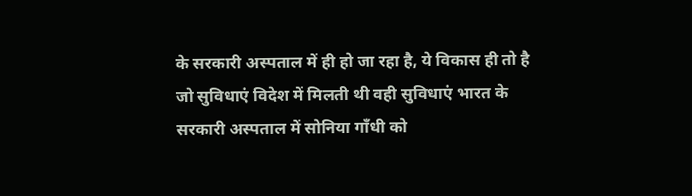के सरकारी अस्पताल में ही हो जा रहा है, ये विकास ही तो है जो सुविधाएं विदेश में मिलती थी वही सुविधाएं भारत के सरकारी अस्पताल में सोनिया गाँधी को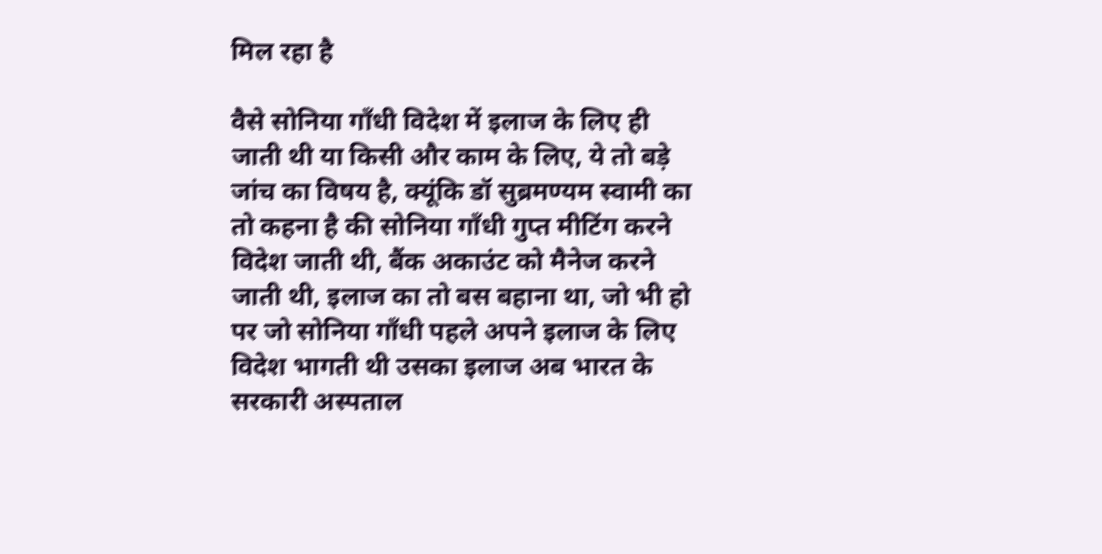मिल रहा है

वैसे सोनिया गाँधी विदेश में इलाज के लिए ही जाती थी या किसी और काम के लिए, ये तो बड़े जांच का विषय है, क्यूंकि डॉ सुब्रमण्यम स्वामी का तो कहना है की सोनिया गाँधी गुप्त मीटिंग करने विदेश जाती थी, बैंक अकाउंट को मैनेज करने जाती थी, इलाज का तो बस बहाना था, जो भी हो पर जो सोनिया गाँधी पहले अपने इलाज के लिए विदेश भागती थी उसका इलाज अब भारत के सरकारी अस्पताल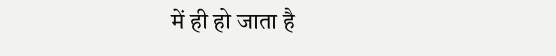में ही हो जाता है